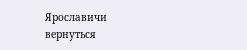Ярославичи
вернуться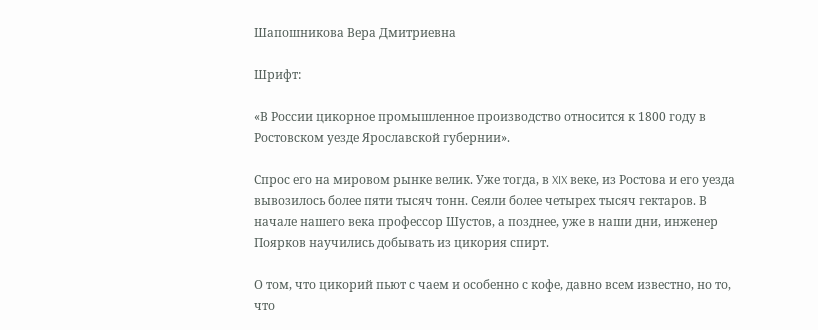Шапошникова Вера Дмитриевна

Шрифт:

«В России цикорное промышленное производство относится к 1800 году в Ростовском уезде Ярославской губернии».

Спрос его на мировом рынке велик. Уже тогда, в XIX веке, из Ростова и его уезда вывозилось более пяти тысяч тонн. Сеяли более четырех тысяч гектаров. В начале нашего века профессор Шустов, а позднее, уже в наши дни, инженер Поярков научились добывать из цикория спирт.

О том, что цикорий пьют с чаем и особенно с кофе, давно всем известно, но то, что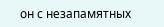он с незапамятных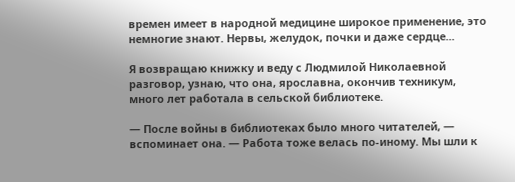времен имеет в народной медицине широкое применение, это немногие знают. Нервы, желудок, почки и даже сердце...

Я возвращаю книжку и веду с Людмилой Николаевной разговор, узнаю, что она, ярославна, окончив техникум, много лет работала в сельской библиотеке.

— После войны в библиотеках было много читателей, — вспоминает она. — Работа тоже велась по-иному. Мы шли к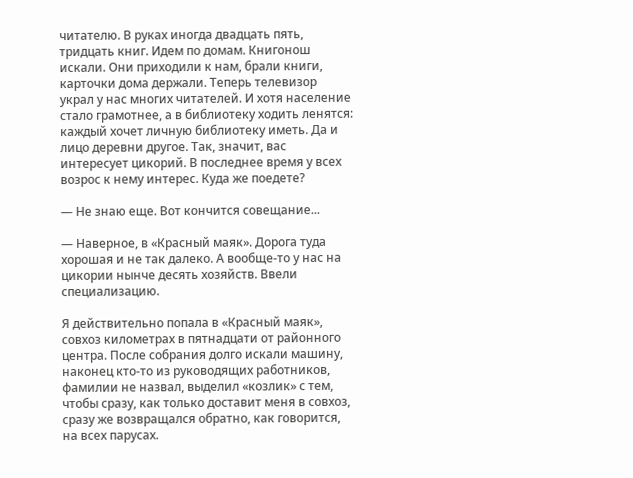читателю. В руках иногда двадцать пять, тридцать книг. Идем по домам. Книгонош искали. Они приходили к нам, брали книги, карточки дома держали. Теперь телевизор украл у нас многих читателей. И хотя население стало грамотнее, а в библиотеку ходить ленятся: каждый хочет личную библиотеку иметь. Да и лицо деревни другое. Так, значит, вас интересует цикорий. В последнее время у всех возрос к нему интерес. Куда же поедете?

— Не знаю еще. Вот кончится совещание...

— Наверное, в «Красный маяк». Дорога туда хорошая и не так далеко. А вообще-то у нас на цикории нынче десять хозяйств. Ввели специализацию.

Я действительно попала в «Красный маяк», совхоз километрах в пятнадцати от районного центра. После собрания долго искали машину, наконец кто-то из руководящих работников, фамилии не назвал, выделил «козлик» с тем, чтобы сразу, как только доставит меня в совхоз, сразу же возвращался обратно, как говорится, на всех парусах.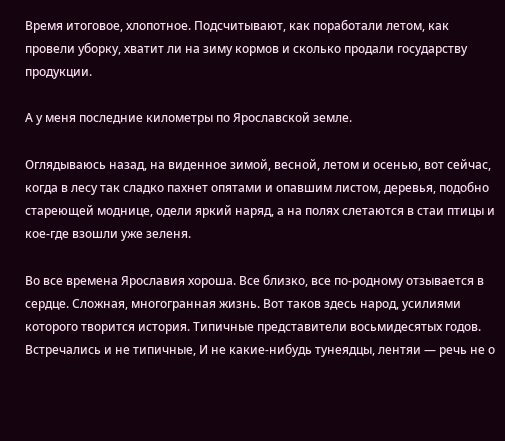Время итоговое, хлопотное. Подсчитывают, как поработали летом, как провели уборку, хватит ли на зиму кормов и сколько продали государству продукции.

А у меня последние километры по Ярославской земле.

Оглядываюсь назад, на виденное зимой, весной, летом и осенью, вот сейчас, когда в лесу так сладко пахнет опятами и опавшим листом, деревья, подобно стареющей моднице, одели яркий наряд, а на полях слетаются в стаи птицы и кое-где взошли уже зеленя.

Во все времена Ярославия хороша. Все близко, все по-родному отзывается в сердце. Сложная, многогранная жизнь. Вот таков здесь народ, усилиями которого творится история. Типичные представители восьмидесятых годов. Встречались и не типичные, И не какие-нибудь тунеядцы, лентяи — речь не о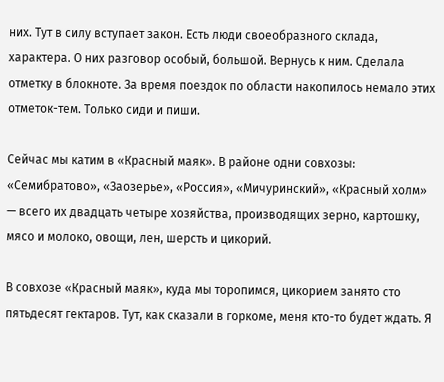них. Тут в силу вступает закон. Есть люди своеобразного склада, характера. О них разговор особый, большой. Вернусь к ним. Сделала отметку в блокноте. За время поездок по области накопилось немало этих отметок-тем. Только сиди и пиши.

Сейчас мы катим в «Красный маяк». В районе одни совхозы: «Семибратово», «Заозерье», «Россия», «Мичуринский», «Красный холм» — всего их двадцать четыре хозяйства, производящих зерно, картошку, мясо и молоко, овощи, лен, шерсть и цикорий.

В совхозе «Красный маяк», куда мы торопимся, цикорием занято сто пятьдесят гектаров. Тут, как сказали в горкоме, меня кто-то будет ждать. Я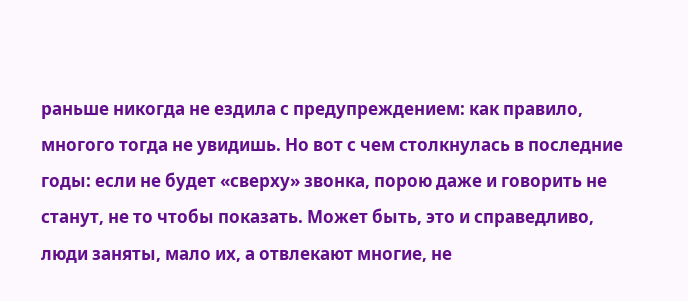раньше никогда не ездила с предупреждением: как правило, многого тогда не увидишь. Но вот с чем столкнулась в последние годы: если не будет «сверху» звонка, порою даже и говорить не станут, не то чтобы показать. Может быть, это и справедливо, люди заняты, мало их, а отвлекают многие, не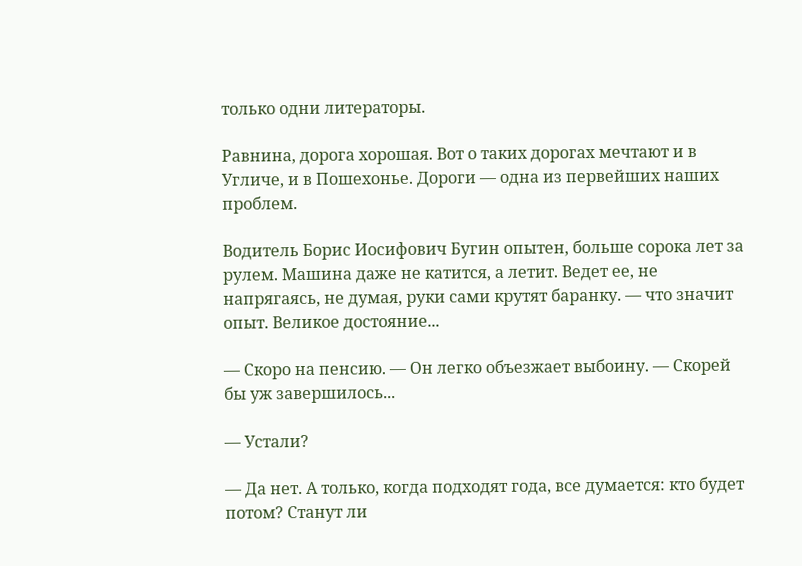только одни литераторы.

Равнина, дорога хорошая. Вот о таких дорогах мечтают и в Угличе, и в Пошехонье. Дороги — одна из первейших наших проблем.

Водитель Борис Иосифович Бугин опытен, больше сорока лет за рулем. Машина даже не катится, а летит. Ведет ее, не напрягаясь, не думая, руки сами крутят баранку. — что значит опыт. Великое достояние...

— Скоро на пенсию. — Он легко объезжает выбоину. — Скорей бы уж завершилось...

— Устали?

— Да нет. А только, когда подходят года, все думается: кто будет потом? Станут ли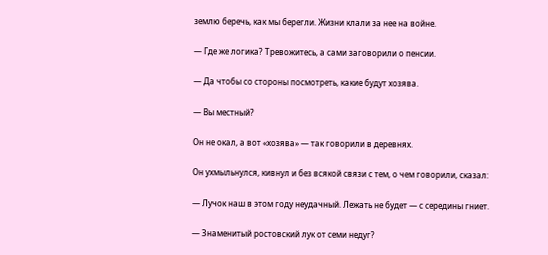землю беречь, как мы берегли. Жизни клали за нее на войне.

— Где же логика? Тревожитесь, а сами заговорили о пенсии.

— Да чтобы со стороны посмотреть, какие будут хозява.

— Вы местный?

Он не окал, а вот «хозява» — так говорили в деревнях.

Он ухмыльнулся, кивнул и без всякой связи с тем, о чем говорили, сказал:

— Лучок наш в этом году неудачный. Лежать не будет — с середины гниет.

— Знаменитый ростовский лук от семи недуг?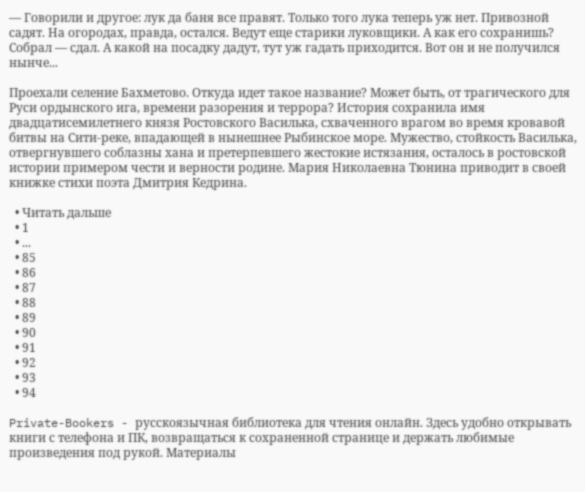— Говорили и другое: лук да баня все правят. Только того лука теперь уж нет. Привозной садят. На огородах, правда, остался. Ведут еще старики луковщики. А как его сохранишь? Собрал — сдал. А какой на посадку дадут, тут уж гадать приходится. Вот он и не получился нынче...

Проехали селение Бахметово. Откуда идет такое название? Может быть, от трагического для Руси ордынского ига, времени разорения и террора? История сохранила имя двадцатисемилетнего князя Ростовского Василька, схваченного врагом во время кровавой битвы на Сити-реке, впадающей в нынешнее Рыбинское море. Мужество, стойкость Василька, отвергнувшего соблазны хана и претерпевшего жестокие истязания, осталось в ростовской истории примером чести и верности родине. Мария Николаевна Тюнина приводит в своей книжке стихи поэта Дмитрия Кедрина.

  • Читать дальше
  • 1
  • ...
  • 85
  • 86
  • 87
  • 88
  • 89
  • 90
  • 91
  • 92
  • 93
  • 94

Private-Bookers - русскоязычная библиотека для чтения онлайн. Здесь удобно открывать книги с телефона и ПК, возвращаться к сохраненной странице и держать любимые произведения под рукой. Материалы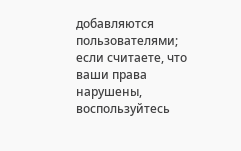добавляются пользователями; если считаете, что ваши права нарушены, воспользуйтесь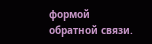формой обратной связи.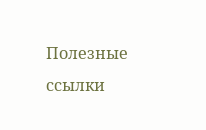Полезные ссылки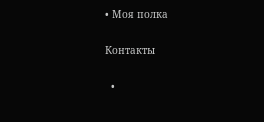• Моя полка

Контакты

  •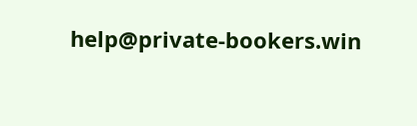help@private-bookers.win